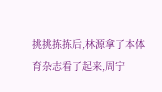挑挑拣拣后,林源拿了本体育杂志看了起来,周宁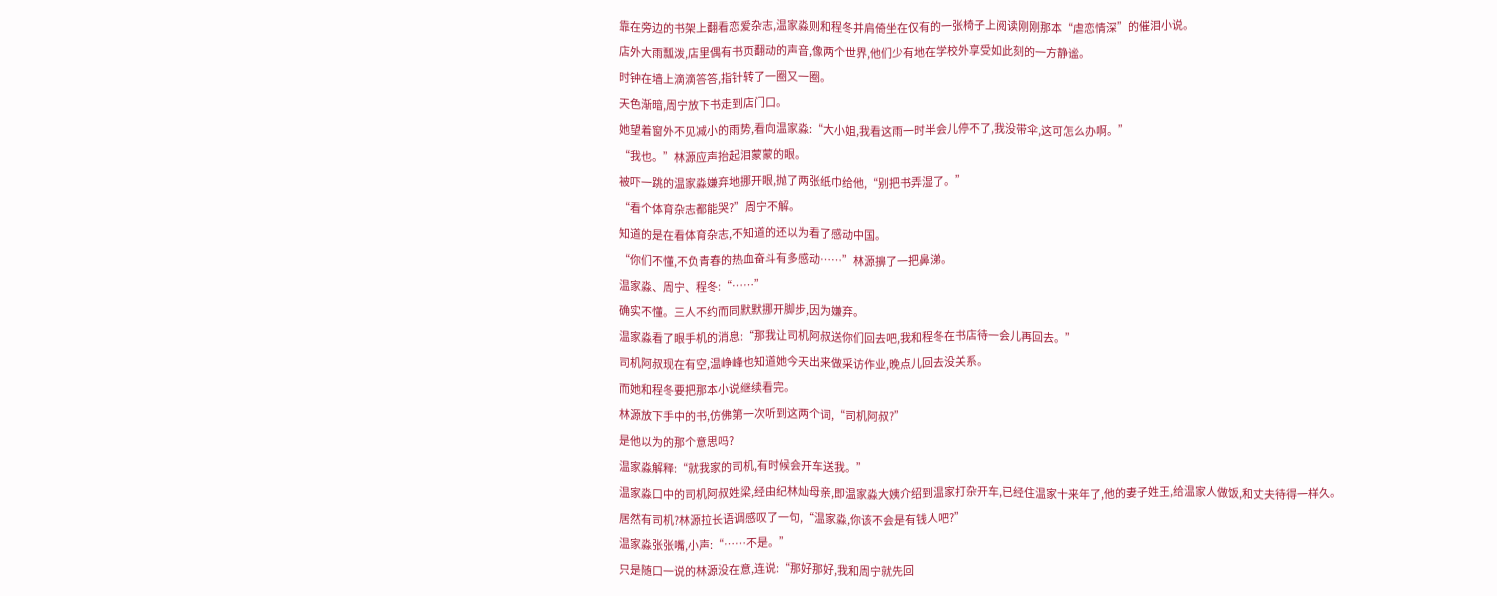靠在旁边的书架上翻看恋爱杂志,温家淼则和程冬并肩倚坐在仅有的一张椅子上阅读刚刚那本“虐恋情深”的催泪小说。
店外大雨瓢泼,店里偶有书页翻动的声音,像两个世界,他们少有地在学校外享受如此刻的一方静谧。
时钟在墙上滴滴答答,指针转了一圈又一圈。
天色渐暗,周宁放下书走到店门口。
她望着窗外不见减小的雨势,看向温家淼:“大小姐,我看这雨一时半会儿停不了,我没带伞,这可怎么办啊。”
“我也。”林源应声抬起泪蒙蒙的眼。
被吓一跳的温家淼嫌弃地挪开眼,抛了两张纸巾给他,“别把书弄湿了。”
“看个体育杂志都能哭?”周宁不解。
知道的是在看体育杂志,不知道的还以为看了感动中国。
“你们不懂,不负青春的热血奋斗有多感动……”林源擤了一把鼻涕。
温家淼、周宁、程冬:“……”
确实不懂。三人不约而同默默挪开脚步,因为嫌弃。
温家淼看了眼手机的消息:“那我让司机阿叔送你们回去吧,我和程冬在书店待一会儿再回去。”
司机阿叔现在有空,温峥峰也知道她今天出来做采访作业,晚点儿回去没关系。
而她和程冬要把那本小说继续看完。
林源放下手中的书,仿佛第一次听到这两个词,“司机阿叔?”
是他以为的那个意思吗?
温家淼解释:“就我家的司机,有时候会开车送我。”
温家淼口中的司机阿叔姓梁,经由纪林灿母亲,即温家淼大姨介绍到温家打杂开车,已经住温家十来年了,他的妻子姓王,给温家人做饭,和丈夫待得一样久。
居然有司机?林源拉长语调感叹了一句,“温家淼,你该不会是有钱人吧?”
温家淼张张嘴,小声:“……不是。”
只是随口一说的林源没在意,连说:“那好那好,我和周宁就先回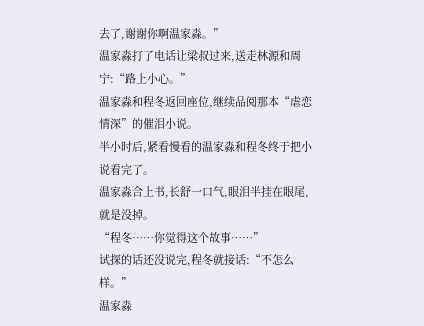去了,谢谢你啊温家淼。”
温家淼打了电话让梁叔过来,送走林源和周宁:“路上小心。”
温家淼和程冬返回座位,继续品阅那本“虐恋情深”的催泪小说。
半小时后,紧看慢看的温家淼和程冬终于把小说看完了。
温家淼合上书,长舒一口气,眼泪半挂在眼尾,就是没掉。
“程冬……你觉得这个故事……”
试探的话还没说完,程冬就接话:“不怎么样。”
温家淼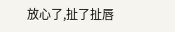放心了,扯了扯唇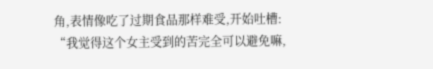角,表情像吃了过期食品那样难受,开始吐槽:
“我觉得这个女主受到的苦完全可以避免嘛,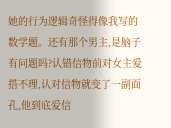她的行为逻辑奇怪得像我写的数学题。还有那个男主,是脑子有问题吗?认错信物前对女主爱搭不理,认对信物就变了一副面孔,他到底爱信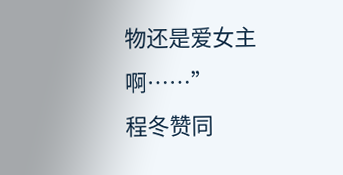物还是爱女主啊……”
程冬赞同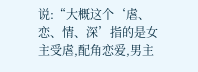说:“大概这个‘虐、恋、情、深’指的是女主受虐,配角恋爱,男主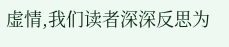虚情,我们读者深深反思为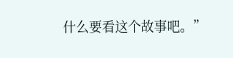什么要看这个故事吧。”